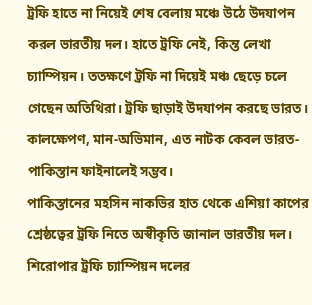ট্রফি হাতে না নিয়েই শেষ বেলায় মঞ্চে উঠে উদযাপন করল ভারতীয় দল। হাতে ট্রফি নেই, কিন্ত লেখা চ্যাম্পিয়ন। ততক্ষণে ট্রফি না দিয়েই মঞ্চ ছেড়ে চলে গেছেন অতিথিরা। ট্রফি ছাড়াই উদযাপন করছে ভারত। কালক্ষেপণ, মান-অভিমান, এত নাটক কেবল ভারত-পাকিস্তান ফাইনালেই সম্ভব।
পাকিস্তানের মহসিন নাকভির হাত থেকে এশিয়া কাপের শ্রেষ্ঠত্বের ট্রফি নিতে অস্বীকৃতি জানাল ভারতীয় দল। শিরোপার ট্রফি চ্যাম্পিয়ন দলের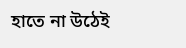হাতে না উঠেই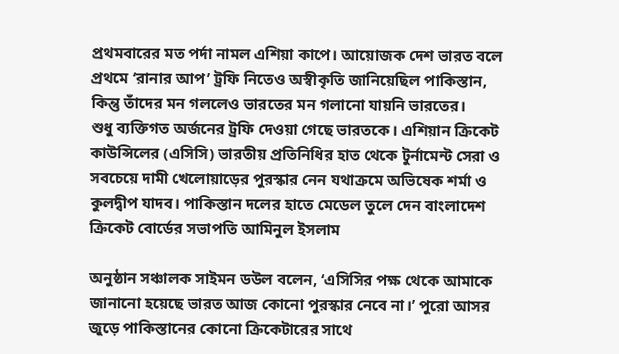প্রথমবারের মত পর্দা নামল এশিয়া কাপে। আয়োজক দেশ ভারত বলে প্রথমে ‘রানার আপ’ ট্রফি নিতেও অস্বীকৃতি জানিয়েছিল পাকিস্তান, কিন্তু তাঁদের মন গললেও ভারতের মন গলানো যায়নি ভারতের।
শুধু ব্যক্তিগত অর্জনের ট্রফি দেওয়া গেছে ভারতকে। এশিয়ান ক্রিকেট কাউন্সিলের (এসিসি) ভারতীয় প্রতিনিধির হাত থেকে টুর্নামেন্ট সেরা ও সবচেয়ে দামী খেলোয়াড়ের পুরস্কার নেন যথাক্রমে অভিষেক শর্মা ও কুলদ্বীপ যাদব। পাকিস্তান দলের হাতে মেডেল তুলে দেন বাংলাদেশ ক্রিকেট বোর্ডের সভাপতি আমিনুল ইসলাম

অনুষ্ঠান সঞ্চালক সাইমন ডউল বলেন, ‘এসিসির পক্ষ থেকে আমাকে জানানো হয়েছে ভারত আজ কোনো পুরস্কার নেবে না।’ পুরো আসর জুড়ে পাকিস্তানের কোনো ক্রিকেটারের সাথে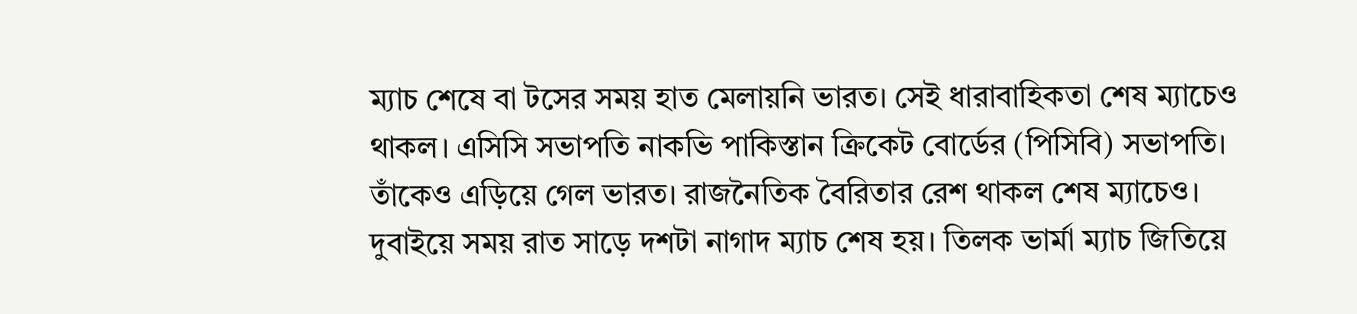ম্যাচ শেষে বা টসের সময় হাত মেলায়নি ভারত। সেই ধারাবাহিকতা শেষ ম্যাচেও থাকল। এসিসি সভাপতি নাকভি পাকিস্তান ক্রিকেট বোর্ডের (পিসিবি) সভাপতি। তাঁকেও এড়িয়ে গেল ভারত। রাজনৈতিক বৈরিতার রেশ থাকল শেষ ম্যাচেও।
দুবাইয়ে সময় রাত সাড়ে দশটা নাগাদ ম্যাচ শেষ হয়। তিলক ভার্মা ম্যাচ জিতিয়ে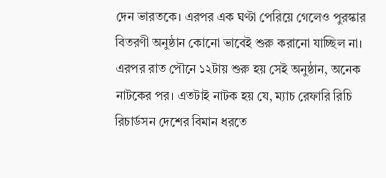দেন ভারতকে। এরপর এক ঘণ্টা পেরিয়ে গেলেও পুরস্কার বিতরণী অনুষ্ঠান কোনো ভাবেই শুরু করানো যাচ্ছিল না। এরপর রাত পৌনে ১২টায় শুরু হয় সেই অনুষ্ঠান, অনেক নাটকের পর। এতটাই নাটক হয় যে, ম্যাচ রেফারি রিচি রিচার্ডসন দেশের বিমান ধরতে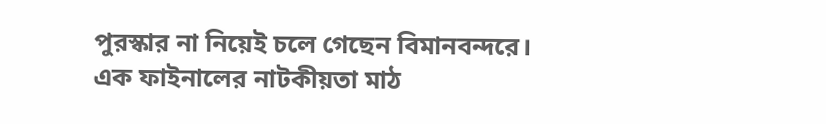পুরস্কার না নিয়েই চলে গেছেন বিমানবন্দরে।
এক ফাইনালের নাটকীয়তা মাঠ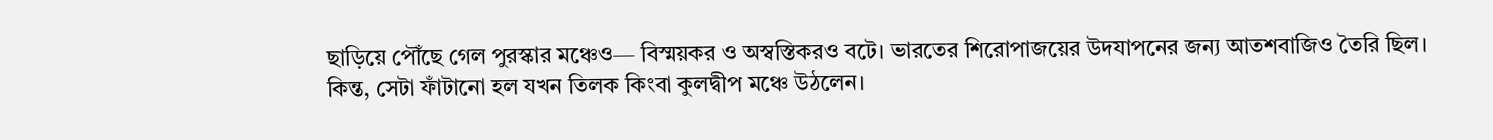ছাড়িয়ে পৌঁছে গেল পুরস্কার মঞ্চেও— বিস্ময়কর ও অস্বস্তিকরও বটে। ভারতের শিরোপাজয়ের উদযাপনের জন্য আতশবাজিও তৈরি ছিল। কিন্ত, সেটা ফাঁটানো হল যখন তিলক কিংবা কুলদ্বীপ মঞ্চে উঠলেন।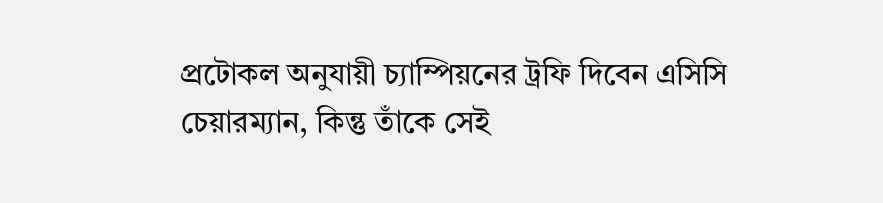প্রটোকল অনুযায়ী চ্যাম্পিয়নের ট্রফি দিবেন এসিসি চেয়ারম্যান, কিন্তু তাঁকে সেই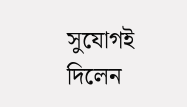সুযোগই দিলেন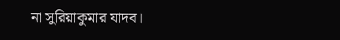না সুরিয়াকুমার যাদব।